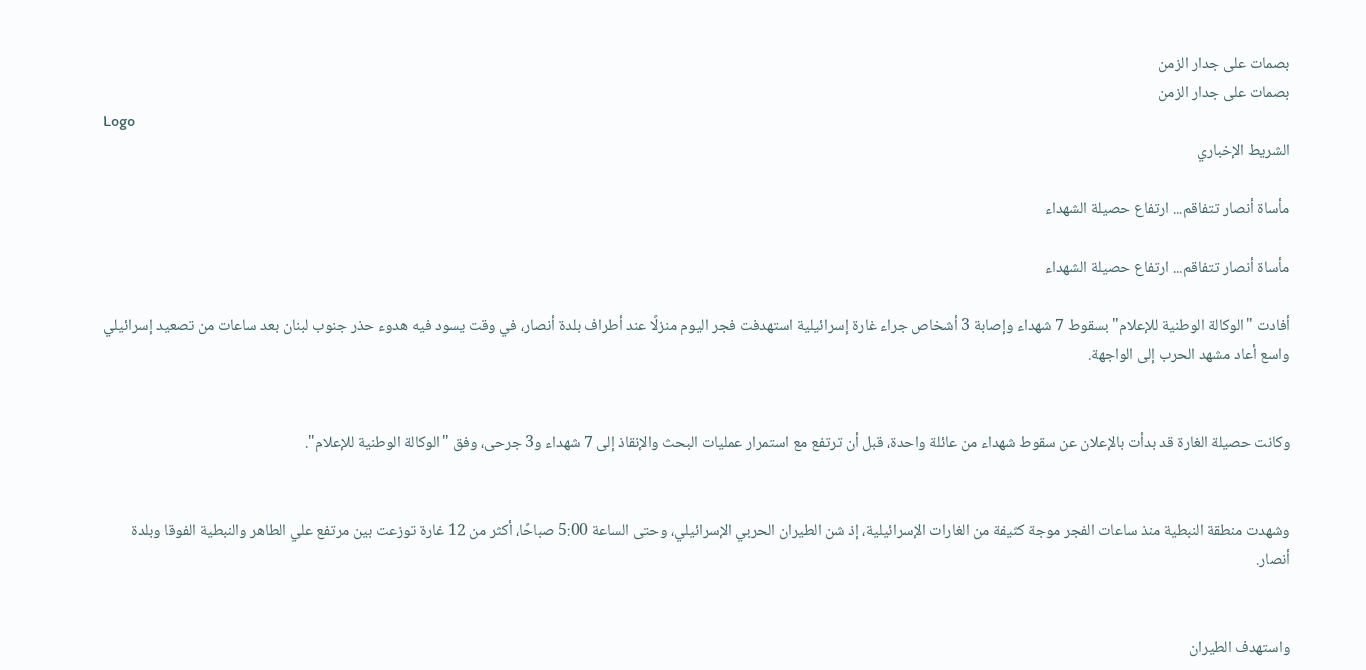بصمات على جدار الزمن
بصمات على جدار الزمن
Logo
الشريط الإخباري

مأساة أنصار تتفاقم... ارتفاع حصيلة الشهداء

مأساة أنصار تتفاقم... ارتفاع حصيلة الشهداء

أفادت "الوكالة الوطنية للإعلام" بسقوط 7 شهداء وإصابة 3 أشخاص جراء غارة إسرائيلية استهدفت فجر اليوم منزلًا عند أطراف بلدة أنصار، في وقت يسود فيه هدوء حذر جنوب لبنان بعد ساعات من تصعيد إسرائيلي واسع أعاد مشهد الحرب إلى الواجهة.


وكانت حصيلة الغارة قد بدأت بالإعلان عن سقوط شهداء من عائلة واحدة، قبل أن ترتفع مع استمرار عمليات البحث والإنقاذ إلى 7 شهداء و3 جرحى، وفق "الوكالة الوطنية للإعلام".


وشهدت منطقة النبطية منذ ساعات الفجر موجة كثيفة من الغارات الإسرائيلية، إذ شن الطيران الحربي الإسرائيلي، وحتى الساعة 5:00 صباحًا، أكثر من 12 غارة توزعت بين مرتفع علي الطاهر والنبطية الفوقا وبلدة أنصار.


واستهدف الطيران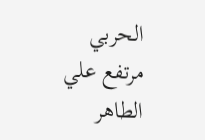الحربي مرتفع علي الطاهر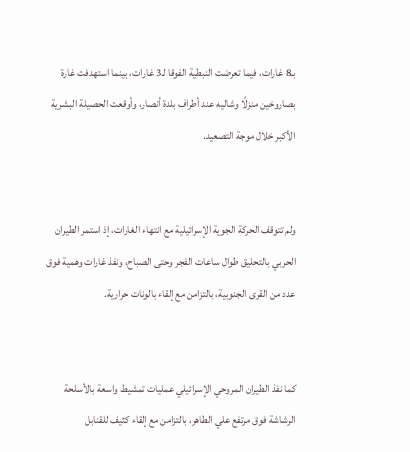بـ8 غارات، فيما تعرضت النبطية الفوقا لـ3 غارات، بينما استهدفت غارة بصاروخين منزلًا وشاليه عند أطراف بلدة أنصار، وأوقعت الحصيلة البشرية الأكبر خلال موجة التصعيد.


ولم تتوقف الحركة الجوية الإسرائيلية مع انتهاء الغارات، إذ استمر الطيران الحربي بالتحليق طوال ساعات الفجر وحتى الصباح، ونفذ غارات وهمية فوق عدد من القرى الجنوبية، بالتزامن مع إلقاء بالونات حرارية.


كما نفذ الطيران المروحي الإسرائيلي عمليات تمشيط واسعة بالأسلحة الرشاشة فوق مرتفع علي الطاهر، بالتزامن مع إلقاء كثيف للقنابل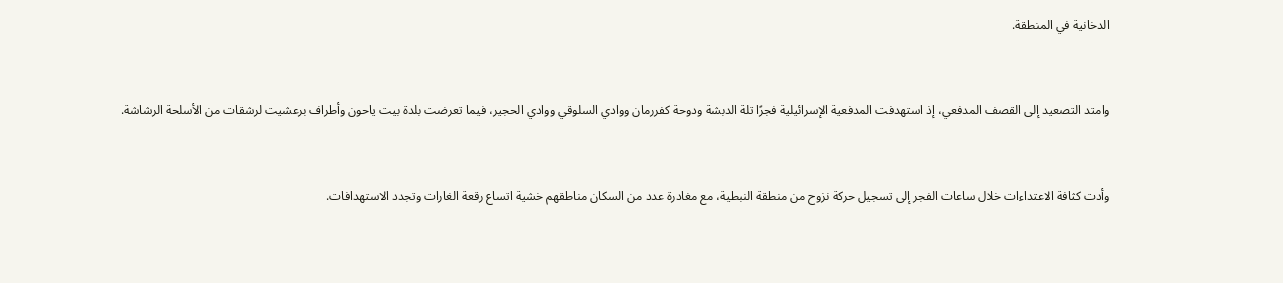الدخانية في المنطقة.


وامتد التصعيد إلى القصف المدفعي، إذ استهدفت المدفعية الإسرائيلية فجرًا تلة الدبشة ودوحة كفررمان ووادي السلوقي ووادي الحجير، فيما تعرضت بلدة بيت ياحون وأطراف برعشيت لرشقات من الأسلحة الرشاشة.


وأدت كثافة الاعتداءات خلال ساعات الفجر إلى تسجيل حركة نزوح من منطقة النبطية، مع مغادرة عدد من السكان مناطقهم خشية اتساع رقعة الغارات وتجدد الاستهدافات.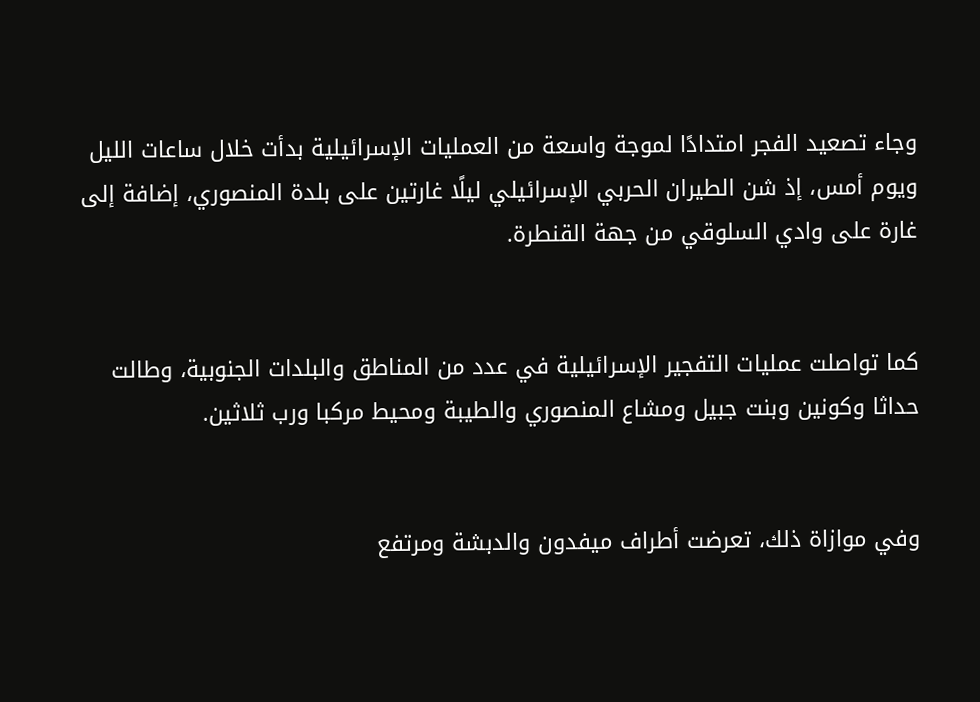وجاء تصعيد الفجر امتدادًا لموجة واسعة من العمليات الإسرائيلية بدأت خلال ساعات الليل ويوم أمس، إذ شن الطيران الحربي الإسرائيلي ليلًا غارتين على بلدة المنصوري، إضافة إلى غارة على وادي السلوقي من جهة القنطرة.


كما تواصلت عمليات التفجير الإسرائيلية في عدد من المناطق والبلدات الجنوبية، وطالت حداثا وكونين وبنت جبيل ومشاع المنصوري والطيبة ومحيط مركبا ورب ثلاثين.


وفي موازاة ذلك، تعرضت أطراف ميفدون والدبشة ومرتفع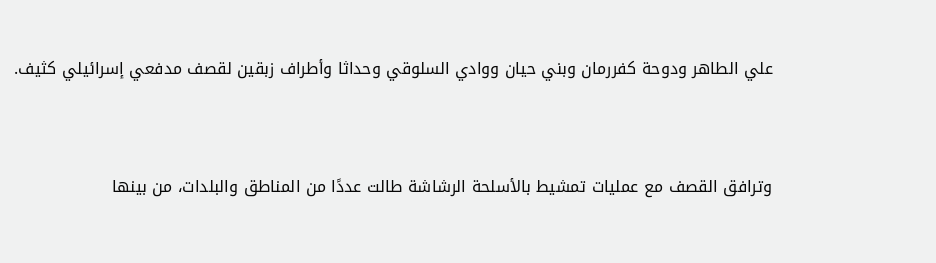علي الطاهر ودوحة كفررمان وبني حيان ووادي السلوقي وحداثا وأطراف زبقين لقصف مدفعي إسرائيلي كثيف.


وترافق القصف مع عمليات تمشيط بالأسلحة الرشاشة طالت عددًا من المناطق والبلدات، من بينها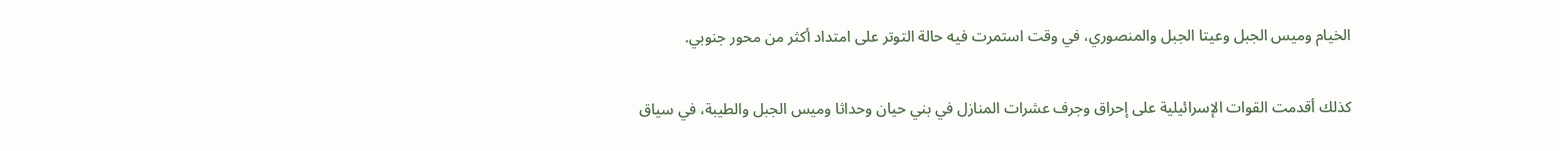الخيام وميس الجبل وعيتا الجبل والمنصوري، في وقت استمرت فيه حالة التوتر على امتداد أكثر من محور جنوبي.


كذلك أقدمت القوات الإسرائيلية على إحراق وجرف عشرات المنازل في بني حيان وحداثا وميس الجبل والطيبة، في سياق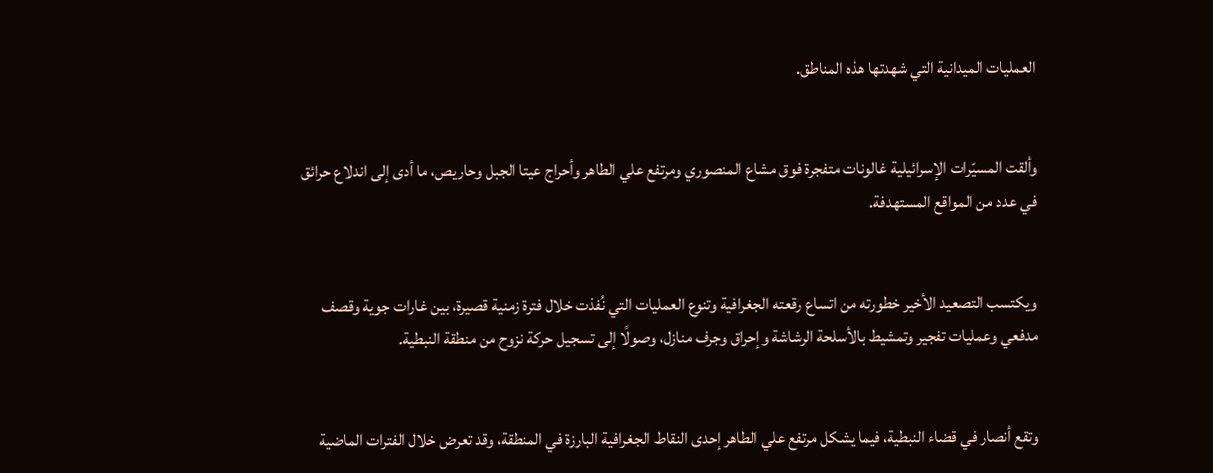العمليات الميدانية التي شهدتها هذه المناطق.


وألقت المسيّرات الإسرائيلية غالونات متفجرة فوق مشاع المنصوري ومرتفع علي الطاهر وأحراج عيتا الجبل وحاريص، ما أدى إلى اندلاع حرائق في عدد من المواقع المستهدفة.


ويكتسب التصعيد الأخير خطورته من اتساع رقعته الجغرافية وتنوع العمليات التي نُفذت خلال فترة زمنية قصيرة، بين غارات جوية وقصف مدفعي وعمليات تفجير وتمشيط بالأسلحة الرشاشة وإحراق وجرف منازل، وصولًا إلى تسجيل حركة نزوح من منطقة النبطية.


وتقع أنصار في قضاء النبطية، فيما يشكل مرتفع علي الطاهر إحدى النقاط الجغرافية البارزة في المنطقة، وقد تعرض خلال الفترات الماضية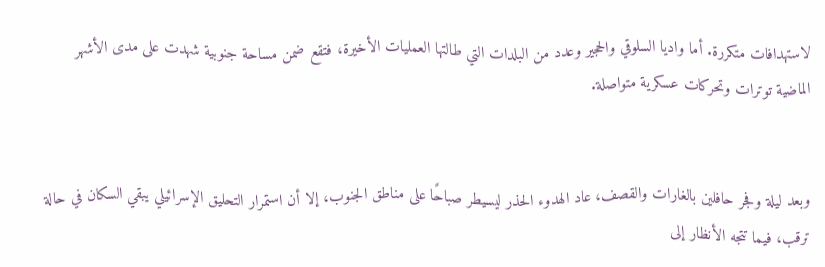لاستهدافات متكررة. أما واديا السلوقي والحجير وعدد من البلدات التي طالتها العمليات الأخيرة، فتقع ضمن مساحة جنوبية شهدت على مدى الأشهر الماضية توترات وتحركات عسكرية متواصلة.


وبعد ليلة وفجر حافلين بالغارات والقصف، عاد الهدوء الحذر ليسيطر صباحًا على مناطق الجنوب، إلا أن استمرار التحليق الإسرائيلي يبقي السكان في حالة ترقب، فيما تتجه الأنظار إلى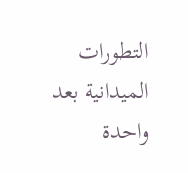التطورات الميدانية بعد واحدة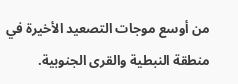من أوسع موجات التصعيد الأخيرة في منطقة النبطية والقرى الجنوبية.